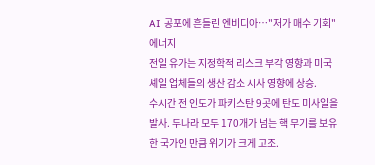AI 공포에 흔들린 엔비디아…"저가 매수 기회"
에너지
전일 유가는 지정학적 리스크 부각 영향과 미국 셰일 업체들의 생산 감소 시사 영향에 상승.
수시간 전 인도가 파키스탄 9곳에 탄도 미사일을 발사. 두나라 모두 170개가 넘는 핵 무기를 보유한 국가인 만큼 위기가 크게 고조.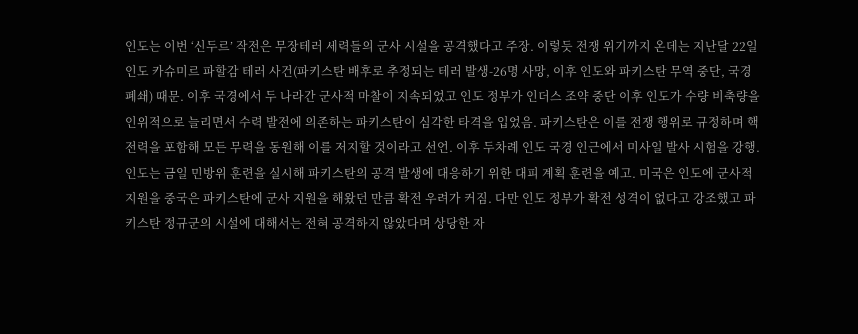인도는 이번 ‘신두르’ 작전은 무장테러 세력들의 군사 시설을 공격했다고 주장. 이렇듯 전쟁 위기까지 온데는 지난달 22일 인도 카슈미르 파할감 테러 사건(파키스탄 배후로 추정되는 테러 발생-26명 사망, 이후 인도와 파키스탄 무역 중단, 국경 폐쇄) 때문. 이후 국경에서 두 나라간 군사적 마찰이 지속되었고 인도 정부가 인더스 조약 중단 이후 인도가 수량 비축량을 인위적으로 늘리면서 수력 발전에 의존하는 파키스탄이 심각한 타격을 입었음. 파키스탄은 이를 전쟁 행위로 규정하며 핵전력을 포함해 모든 무력을 동원해 이를 저지할 것이라고 선언. 이후 두차례 인도 국경 인근에서 미사일 발사 시험을 강행. 인도는 금일 민방위 훈련을 실시해 파키스탄의 공격 발생에 대응하기 위한 대피 계획 훈련을 예고. 미국은 인도에 군사적 지원을 중국은 파키스탄에 군사 지원을 해왔던 만큼 확전 우려가 커짐. 다만 인도 정부가 확전 성격이 없다고 강조했고 파키스탄 정규군의 시설에 대해서는 전혀 공격하지 않았다며 상당한 자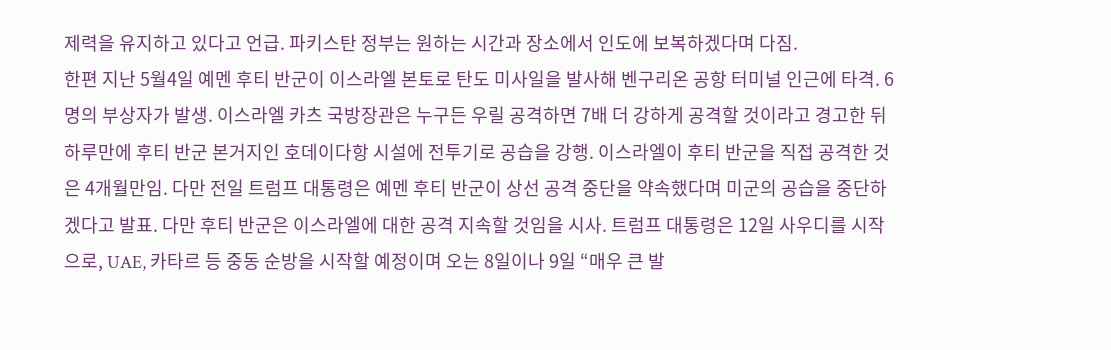제력을 유지하고 있다고 언급. 파키스탄 정부는 원하는 시간과 장소에서 인도에 보복하겠다며 다짐.
한편 지난 5월4일 예멘 후티 반군이 이스라엘 본토로 탄도 미사일을 발사해 벤구리온 공항 터미널 인근에 타격. 6명의 부상자가 발생. 이스라엘 카츠 국방장관은 누구든 우릴 공격하면 7배 더 강하게 공격할 것이라고 경고한 뒤 하루만에 후티 반군 본거지인 호데이다항 시설에 전투기로 공습을 강행. 이스라엘이 후티 반군을 직접 공격한 것은 4개월만임. 다만 전일 트럼프 대통령은 예멘 후티 반군이 상선 공격 중단을 약속했다며 미군의 공습을 중단하겠다고 발표. 다만 후티 반군은 이스라엘에 대한 공격 지속할 것임을 시사. 트럼프 대통령은 12일 사우디를 시작으로, UAE, 카타르 등 중동 순방을 시작할 예정이며 오는 8일이나 9일 “매우 큰 발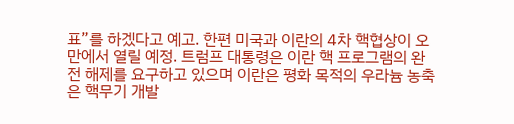표”를 하겠다고 예고. 한편 미국과 이란의 4차 핵협상이 오만에서 열릴 예정. 트럼프 대통령은 이란 핵 프로그램의 완전 해제를 요구하고 있으며 이란은 평화 목적의 우라늄 농축은 핵무기 개발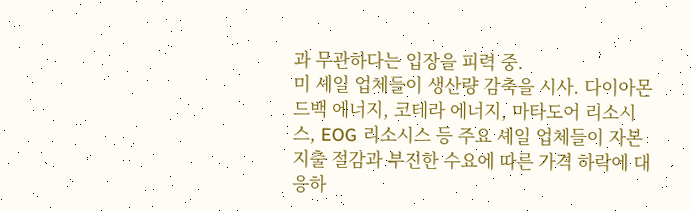과 무관하다는 입장을 피력 중.
미 셰일 업체들이 생산량 감축을 시사. 다이아몬드백 에너지, 코테라 에너지, 마타도어 리소시스, EOG 리소시스 등 주요 셰일 업체들이 자본 지출 절감과 부진한 수요에 따른 가격 하락에 대응하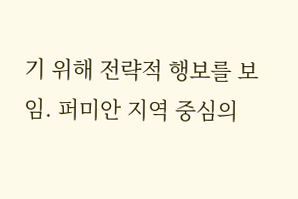기 위해 전략적 행보를 보임. 퍼미안 지역 중심의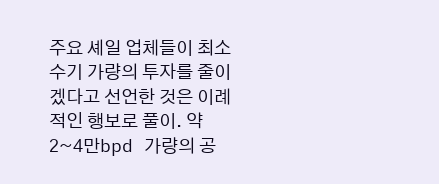주요 셰일 업체들이 최소 수기 가량의 투자를 줄이겠다고 선언한 것은 이례적인 행보로 풀이. 약 2~4만bpd 가량의 공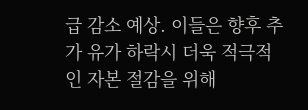급 감소 예상. 이들은 향후 추가 유가 하락시 더욱 적극적인 자본 절감을 위해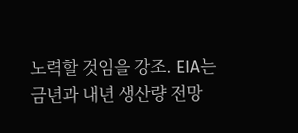노력할 것임을 강조. EIA는 금년과 내년 생산량 전망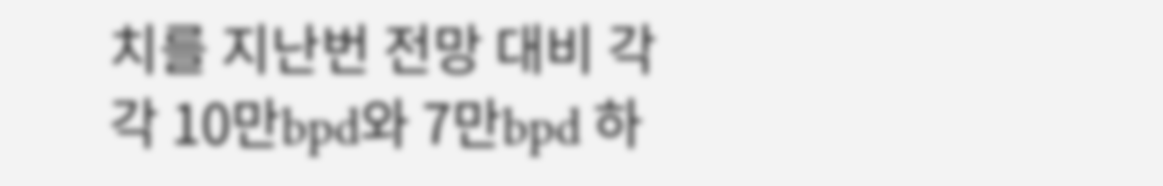치를 지난번 전망 대비 각각 10만bpd와 7만bpd 하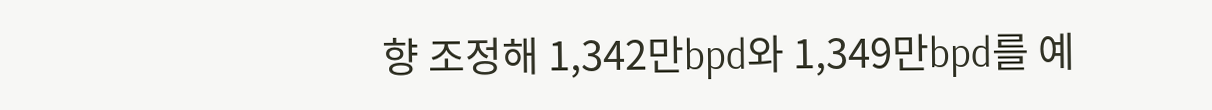향 조정해 1,342만bpd와 1,349만bpd를 예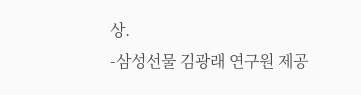상.
-삼성선물 김광래 연구원 제공